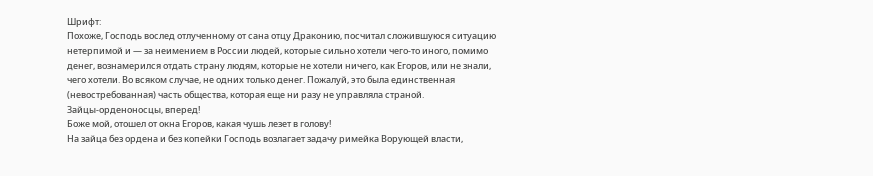Шрифт:
Похоже, Господь вослед отлученному от сана отцу Драконию, посчитал сложившуюся ситуацию нетерпимой и — за неимением в России людей, которые сильно хотели чего-то иного, помимо денег, вознамерился отдать страну людям, которые не хотели ничего, как Егоров, или не знали, чего хотели. Во всяком случае, не одних только денег. Пожалуй, это была единственная (невостребованная) часть общества, которая еще ни разу не управляла страной.
Зайцы-орденоносцы, вперед!
Боже мой, отошел от окна Егоров, какая чушь лезет в голову!
На зайца без ордена и без копейки Господь возлагает задачу римейка Ворующей власти,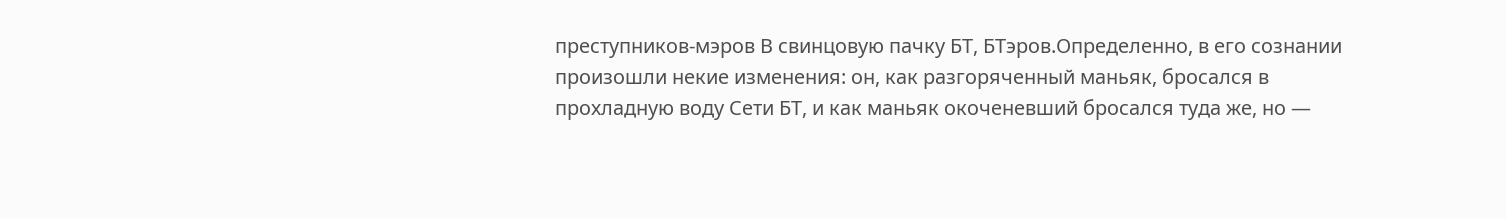преступников-мэров В свинцовую пачку БТ, БТэров.Определенно, в его сознании произошли некие изменения: он, как разгоряченный маньяк, бросался в прохладную воду Сети БТ, и как маньяк окоченевший бросался туда же, но —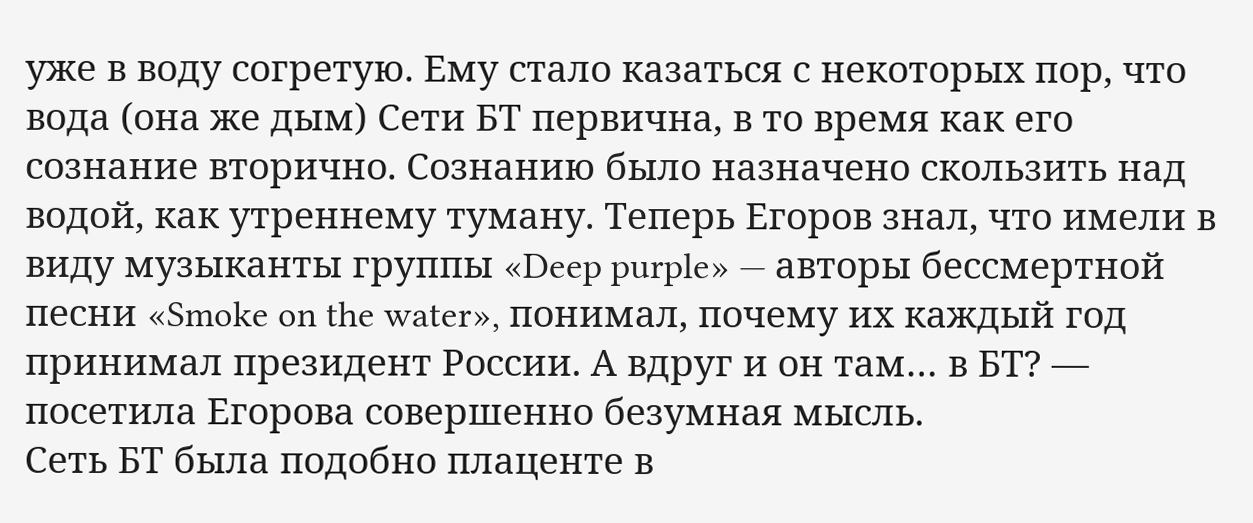уже в воду согретую. Ему стало казаться с некоторых пор, что вода (она же дым) Сети БТ первична, в то время как его сознание вторично. Сознанию было назначено скользить над водой, как утреннему туману. Теперь Егоров знал, что имели в виду музыканты группы «Deep purple» — авторы бессмертной песни «Smoke on the water», понимал, почему их каждый год принимал президент России. А вдруг и он там… в БТ? — посетила Егорова совершенно безумная мысль.
Сеть БТ была подобно плаценте в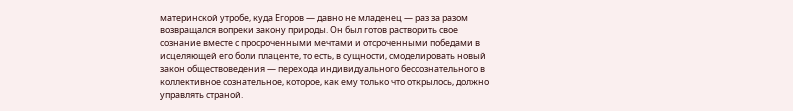материнской утробе, куда Егоров — давно не младенец — раз за разом возвращался вопреки закону природы. Он был готов растворить свое сознание вместе с просроченными мечтами и отсроченными победами в исцеляющей его боли плаценте, то есть, в сущности, смоделировать новый закон обществоведения — перехода индивидуального бессознательного в коллективное сознательное, которое, как ему только что открылось, должно управлять страной.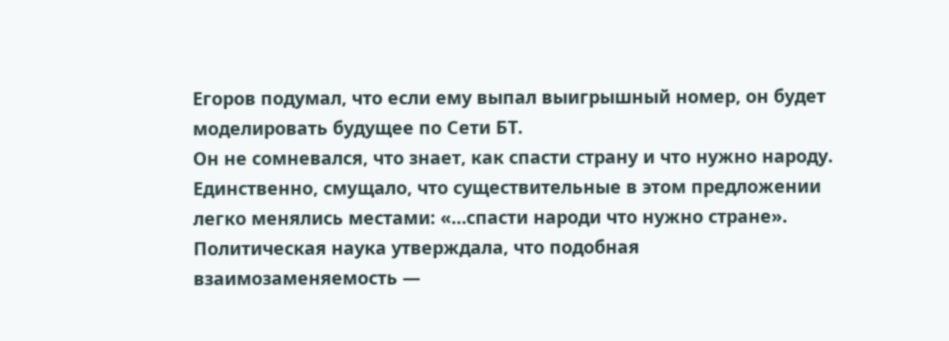Егоров подумал, что если ему выпал выигрышный номер, он будет моделировать будущее по Сети БТ.
Он не сомневался, что знает, как спасти страну и что нужно народу. Единственно, смущало, что существительные в этом предложении легко менялись местами: «…спасти народи что нужно стране». Политическая наука утверждала, что подобная взаимозаменяемость —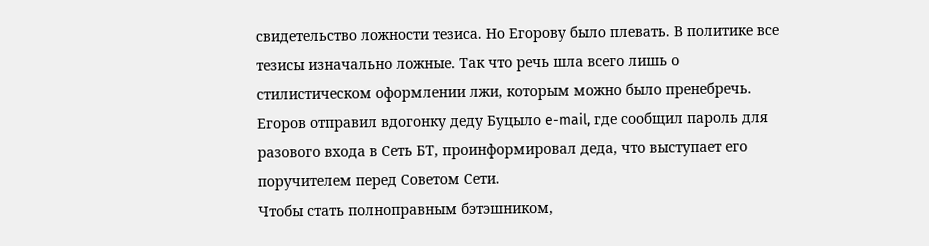свидетельство ложности тезиса. Но Егорову было плевать. В политике все тезисы изначально ложные. Так что речь шла всего лишь о стилистическом оформлении лжи, которым можно было пренебречь.
Егоров отправил вдогонку деду Буцыло e-mail, где сообщил пароль для разового входа в Сеть БТ, проинформировал деда, что выступает его поручителем перед Советом Сети.
Чтобы стать полноправным бэтэшником,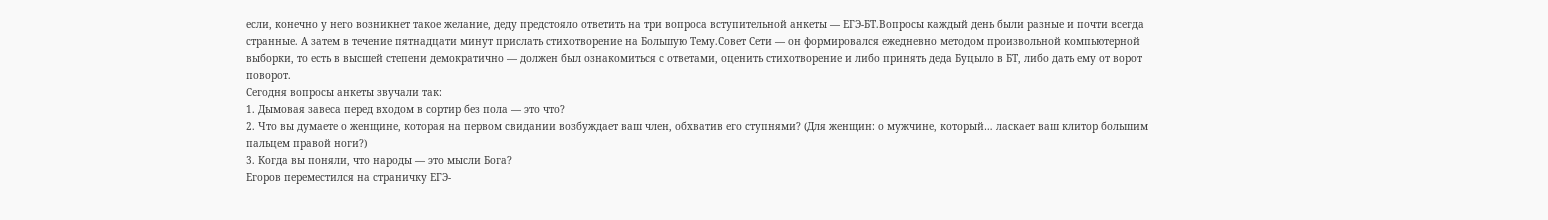если, конечно у него возникнет такое желание, деду предстояло ответить на три вопроса вступительной анкеты — ЕГЭ-БТ.Вопросы каждый день были разные и почти всегда странные. А затем в течение пятнадцати минут прислать стихотворение на Большую Тему.Совет Сети — он формировался ежедневно методом произвольной компьютерной выборки, то есть в высшей степени демократично — должен был ознакомиться с ответами, оценить стихотворение и либо принять деда Буцыло в БТ, либо дать ему от ворот поворот.
Сегодня вопросы анкеты звучали так:
1. Дымовая завеса перед входом в сортир без пола — это что?
2. Что вы думаете о женщине, которая на первом свидании возбуждает ваш член, обхватив его ступнями? (Для женщин: о мужчине, который… ласкает ваш клитор большим пальцем правой ноги?)
3. Когда вы поняли, что народы — это мысли Бога?
Егоров переместился на страничку ЕГЭ-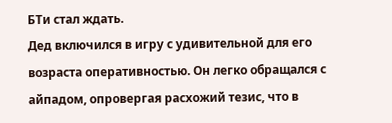БТи стал ждать.
Дед включился в игру с удивительной для его возраста оперативностью. Он легко обращался с айпадом, опровергая расхожий тезис, что в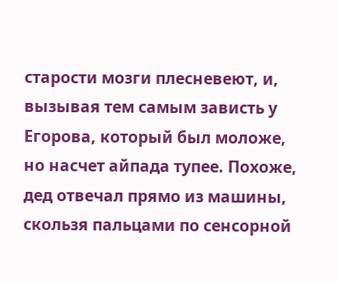старости мозги плесневеют, и, вызывая тем самым зависть у Егорова, который был моложе, но насчет айпада тупее. Похоже, дед отвечал прямо из машины, скользя пальцами по сенсорной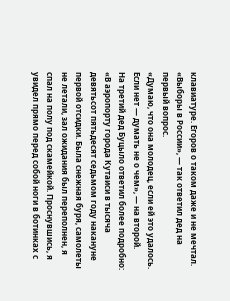клавиатуре. Егоров о таком даже и не мечтал.
«Выборы в России», — так ответил дед на первый вопрос.
«Думаю, что она молодец, если ей это удалось. Если нет — думать не о чем», — на второй.
На третий дед Буцыло ответил более подробно: «В аэропорту города Кутаиси в тысяча девятьсот пятьдесят седьмом году накануне первой отсидки. Была снежная буря, самолеты не летали, зал ожидания был переполнен, я спал на полу под скамейкой. Проснувшись, я увидел прямо перед собой ноги в ботинках с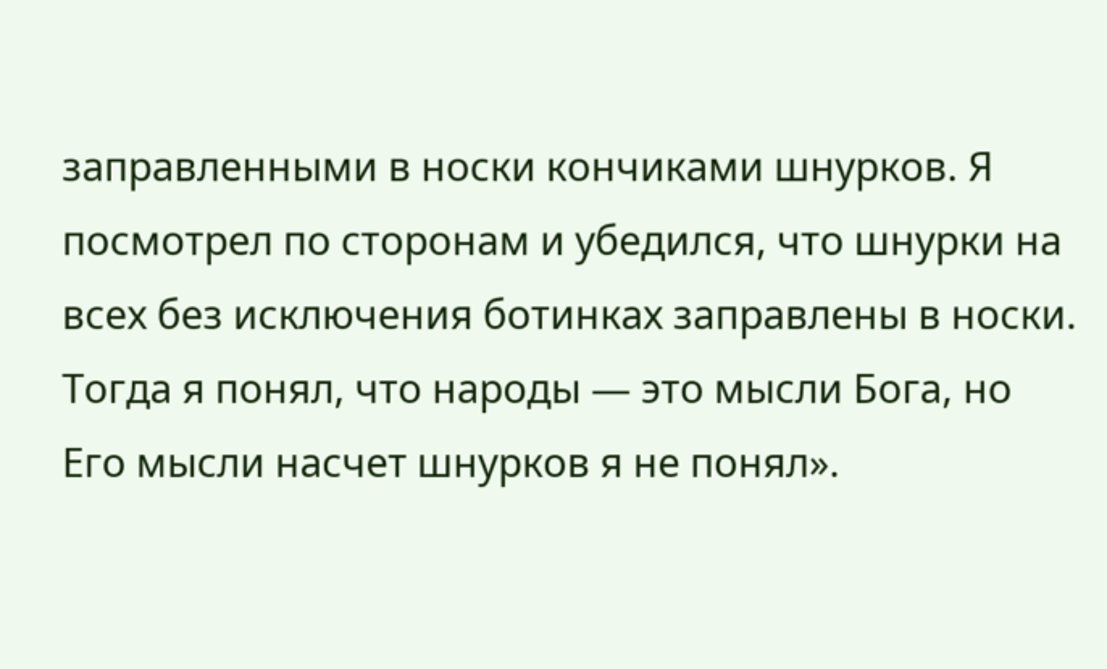заправленными в носки кончиками шнурков. Я посмотрел по сторонам и убедился, что шнурки на всех без исключения ботинках заправлены в носки. Тогда я понял, что народы — это мысли Бога, но Его мысли насчет шнурков я не понял».